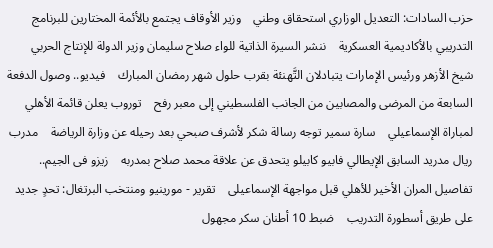حزب السادات: التعديل الوزاري استحقاق وطني    وزير الأوقاف يجتمع بالأئمة المختارين للبرنامج التدريبي بالأكاديمية العسكرية    ننشر السيرة الذاتية للواء صلاح سليمان وزير الدولة للإنتاج الحربي    شيخ الأزهر ورئيس الإمارات يتبادلان التَّهنئة بقرب حلول شهر رمضان المبارك    فيديو.. وصول الدفعة السابعة من المرضى والمصابين من الجانب الفلسطيني إلى معبر رفح    توروب يعلن قائمة الأهلي لمباراة الإسماعيلي    سارة سمير توجه رسالة شكر لأشرف صبحي بعد رحيله عن وزارة الرياضة    مدرب ريال مدريد السابق الإيطالي فابيو كابيلو يتحدق عن علاقة محمد صلاح بمدربه    زيزو فى الجيم.. تفاصيل المران الأخير للأهلي قبل مواجهة الإسماعيلى    تقرير - مورينيو ومنتخب البرتغال: تحدٍ جديد على طريق أسطورة التدريب    ضبط 10 أطنان سكر مجهول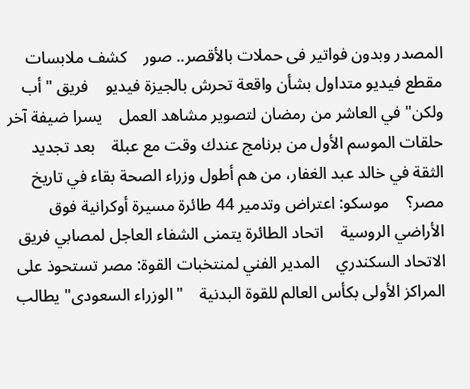المصدر وبدون فواتير فى حملات بالأقصر.. صور    كشف ملابسات مقطع فيديو متداول بشأن واقعة تحرش بالجيزة فيديو    فريق "أب ولكن" في العاشر من رمضان لتصوير مشاهد العمل    يسرا ضيفة آخر حلقات الموسم الأول من برنامج عندك وقت مع عبلة    بعد تجديد الثقة في خالد عبد الغفار، من هم أطول وزراء الصحة بقاء في تاريخ مصر؟    موسكو: اعتراض وتدمير 44 طائرة مسيرة أوكرانية فوق الأراضي الروسية    اتحاد الطائرة يتمنى الشفاء العاجل لمصابي فريق الاتحاد السكندري    المدير الفني لمنتخبات القوة: مصر تستحوذ على المراكز الأولى بكأس العالم للقوة البدنية    "الوزراء السعودى" يطالب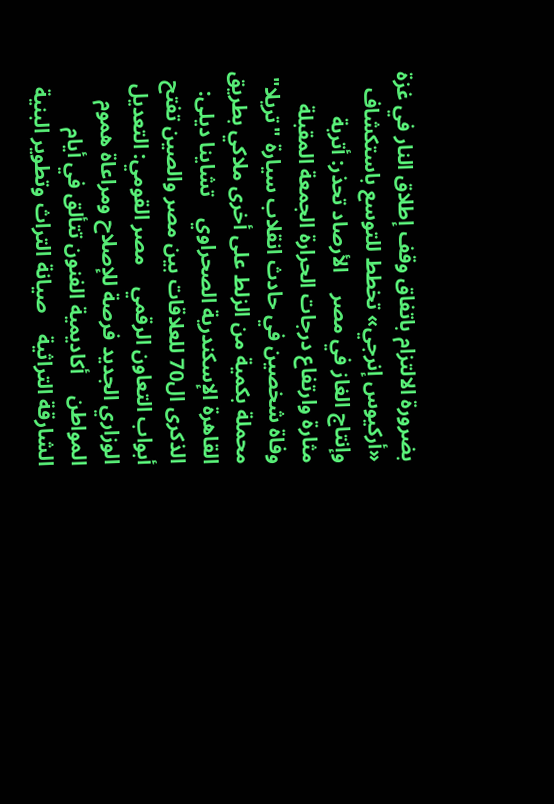بضرورة الالتزام باتفاق وقف إطلاق النار في غزة    «أركيوس إنرجي» تخطط للتوسع باستكشاف وإنتاج الغاز في مصر    الأرصاد تحذر: أتربة مثارة وارتفاع درجات الحرارة الجمعة المقبلة    وفاة شخصين في حادث انقلاب سيارة "تريلا" محملة بكمية من الزلط على أخرى ملاكي بطريق القاهرة الإسكندرية الصحراوي    تشاينا ديلى: الذكرى ال70 للعلاقات بين مصر والصين تفتح أبواب التعاون الرقمي    مصر القومي: التعديل الوزاري الجديد فرصة للإصلاح ومراعاة هموم المواطن    أكاديمية الفنون تتألق في أيام الشارقة التراثية    صيانة التراث وتطوير البنية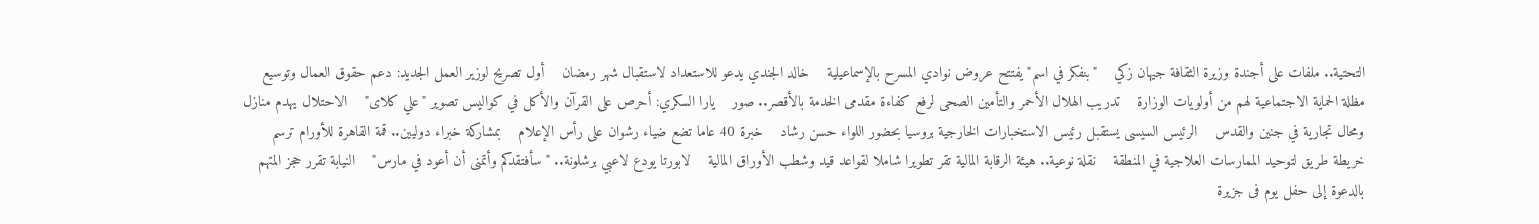التحتية.. ملفات على أجندة وزيرة الثقافة جيهان زكي    "بنفكر في اسم" يفتتح عروض نوادي المسرح بالإسماعيلية    خالد الجندي يدعو للاستعداد لاستقبال شهر رمضان    أول تصريح لوزير العمل الجديد: دعم حقوق العمال وتوسيع مظلة الحماية الاجتماعية لهم من أولويات الوزارة    تدريب الهلال الأحمر والتأمين الصحى لرفع كفاءة مقدمى الخدمة بالأقصر.. صور    يارا السكري: أحرص على القرآن والأكل في كواليس تصوير "علي كلاى"    الاحتلال يهدم منازل ومحال تجارية في جنين والقدس    الرئيس السيسى يستقبل رئيس الاستخبارات الخارجية بروسيا بحضور اللواء حسن رشاد    خبرة 40 عاما تضع ضياء رشوان على رأس الإعلام    بمشاركة خبراء دوليين.. قمة القاهرة للأورام ترسم خريطة طريق لتوحيد الممارسات العلاجية في المنطقة    نقلة نوعية.. هيئة الرقابة المالية تقر تطويرا شاملا لقواعد قيد وشطب الأوراق المالية    لابورتا يودع لاعبي برشلونة.. "سأفتقدكم وأتمنى أن أعود في مارس"    النيابة تقرر حجز المتهم بالدعوة إلى حفل يوم فى جزيرة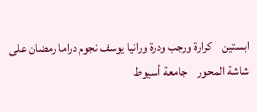ابستين    كرارة ورجب ودرة ورانيا يوسف نجوم دراما رمضان على شاشة المحور    جامعة أسيوط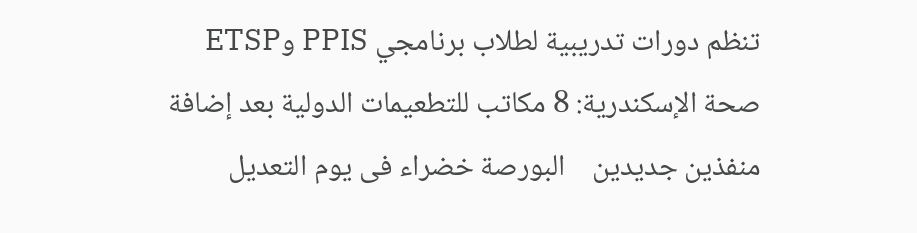تنظم دورات تدريبية لطلاب برنامجي PPIS وETSP    صحة الإسكندرية: 8 مكاتب للتطعيمات الدولية بعد إضافة منفذين جديدين    البورصة خضراء فى يوم التعديل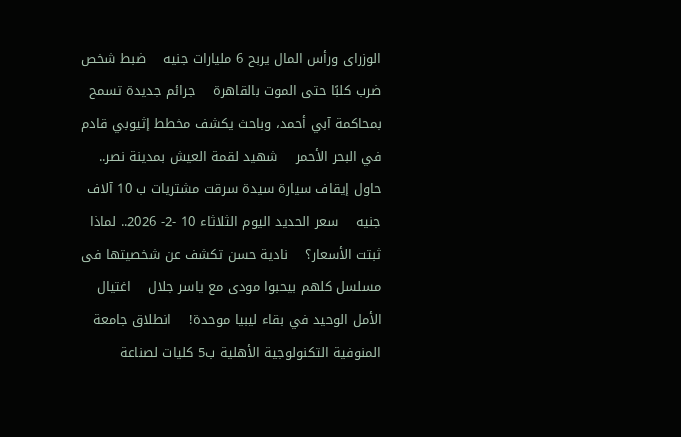الوزراى ورأس المال يربح 6 مليارات جنيه    ضبط شخص ضرب كلبًا حتى الموت بالقاهرة    جرائم جديدة تسمح بمحاكمة آبي أحمد، وباحث يكشف مخطط إثيوبي قادم في البحر الأحمر    شهيد لقمة العيش بمدينة نصر.. حاول إيقاف سيارة سيدة سرقت مشتريات ب 10 آلاف جنيه    سعر الحديد اليوم الثلاثاء 10 -2- 2026.. لماذا ثبتت الأسعار؟    نادية حسن تكشف عن شخصيتها فى مسلسل كلهم بيحبوا مودى مع ياسر جلال    اغتيال الأمل الوحيد في بقاء ليبيا موحدة!    انطلاق جامعة المنوفية التكنولوجية الأهلية ب5 كليات لصناعة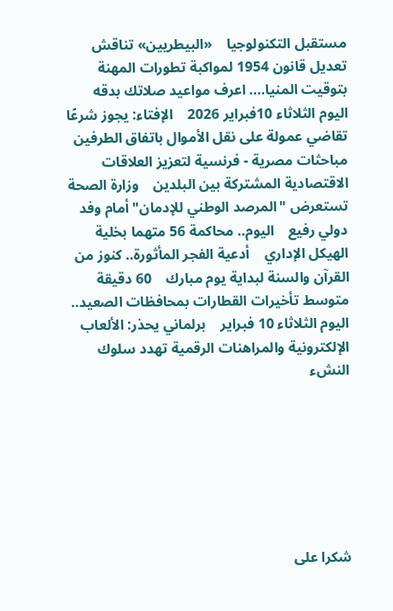مستقبل التكنولوجيا    «البيطريين» تناقش تعديل قانون 1954 لمواكبة تطورات المهنة    بتوقيت المنيا.... اعرف مواعيد صلاتك بدقه اليوم الثلاثاء 10فبراير 2026    الإفتاء: يجوز شرعًا تقاضي عمولة على نقل الأموال باتفاق الطرفين    مباحثات مصرية - فرنسية لتعزيز العلاقات الاقتصادية المشتركة بين البلدين    وزارة الصحة تستعرض "المرصد الوطني للإدمان" أمام وفد دولي رفيع    اليوم.. محاكمة 56 متهما بخلية الهيكل الإداري    أدعية الفجر المأثورة.. كنوز من القرآن والسنة لبداية يوم مبارك    60 دقيقة متوسط تأخيرات القطارات بمحافظات الصعيد.. اليوم الثلاثاء 10 فبراير    برلماني يحذر: الألعاب الإلكترونية والمراهنات الرقمية تهدد سلوك النشء







شكرا على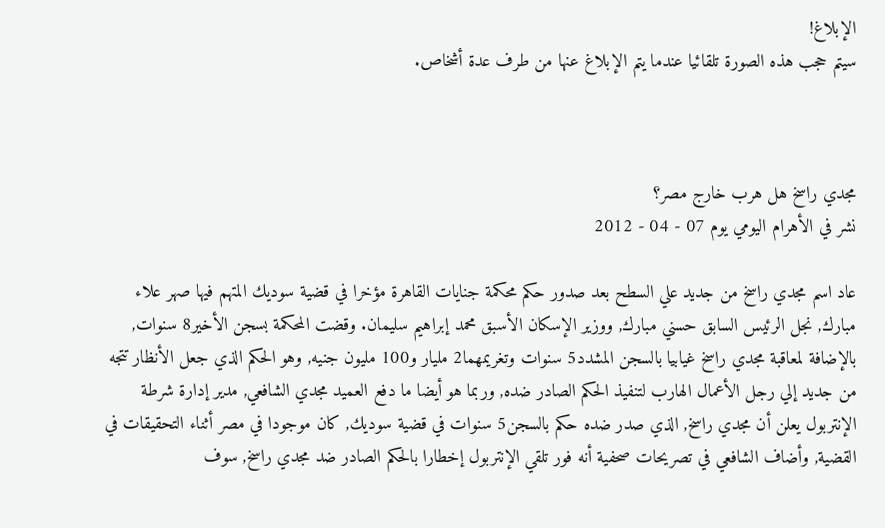الإبلاغ!
سيتم حجب هذه الصورة تلقائيا عندما يتم الإبلاغ عنها من طرف عدة أشخاص.



مجدي راسخ هل هرب خارج مصر؟
نشر في الأهرام اليومي يوم 07 - 04 - 2012

عاد اسم مجدي راسخ من جديد علي السطح بعد صدور حكم محكمة جنايات القاهرة مؤخرا في قضية سوديك المتهم فيها صهر علاء مبارك, نجل الرئيس السابق حسني مبارك, ووزير الإسكان الأسبق محمد إبراهيم سليمان. وقضت المحكمة بسجن الأخير8 سنوات, بالإضافة لمعاقبة مجدي راسخ غيابيا بالسجن المشدد5 سنوات وتغريمهما2 مليار و100 مليون جنيه, وهو الحكم الذي جعل الأنظار تتجه من جديد إلي رجل الأعمال الهارب لتنفيذ الحكم الصادر ضده, وربما هو أيضا ما دفع العميد مجدي الشافعي, مدير إدارة شرطة الإنتربول يعلن أن مجدي راسخ, الذي صدر ضده حكم بالسجن5 سنوات في قضية سوديك, كان موجودا في مصر أثناء التحقيقات في القضية, وأضاف الشافعي في تصريحات صحفية أنه فور تلقي الإنتربول إخطارا بالحكم الصادر ضد مجدي راسخ, سوف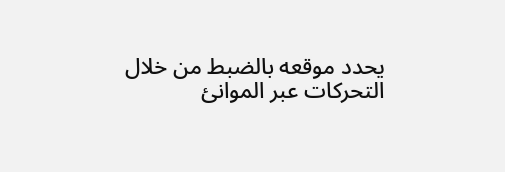يحدد موقعه بالضبط من خلال التحركات عبر الموانئ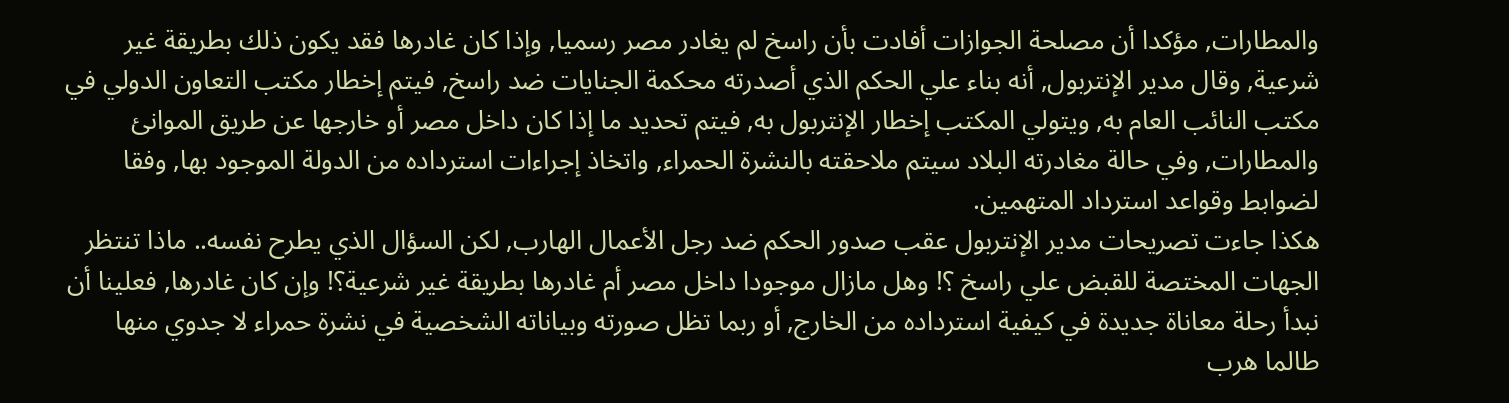والمطارات, مؤكدا أن مصلحة الجوازات أفادت بأن راسخ لم يغادر مصر رسميا, وإذا كان غادرها فقد يكون ذلك بطريقة غير شرعية, وقال مدير الإنتربول, أنه بناء علي الحكم الذي أصدرته محكمة الجنايات ضد راسخ, فيتم إخطار مكتب التعاون الدولي في مكتب النائب العام به, ويتولي المكتب إخطار الإنتربول به, فيتم تحديد ما إذا كان داخل مصر أو خارجها عن طريق الموانئ والمطارات, وفي حالة مغادرته البلاد سيتم ملاحقته بالنشرة الحمراء, واتخاذ إجراءات استرداده من الدولة الموجود بها, وفقا لضوابط وقواعد استرداد المتهمين.
هكذا جاءت تصريحات مدير الإنتربول عقب صدور الحكم ضد رجل الأعمال الهارب, لكن السؤال الذي يطرح نفسه.. ماذا تنتظر الجهات المختصة للقبض علي راسخ ؟! وهل مازال موجودا داخل مصر أم غادرها بطريقة غير شرعية؟! وإن كان غادرها, فعلينا أن نبدأ رحلة معاناة جديدة في كيفية استرداده من الخارج, أو ربما تظل صورته وبياناته الشخصية في نشرة حمراء لا جدوي منها طالما هرب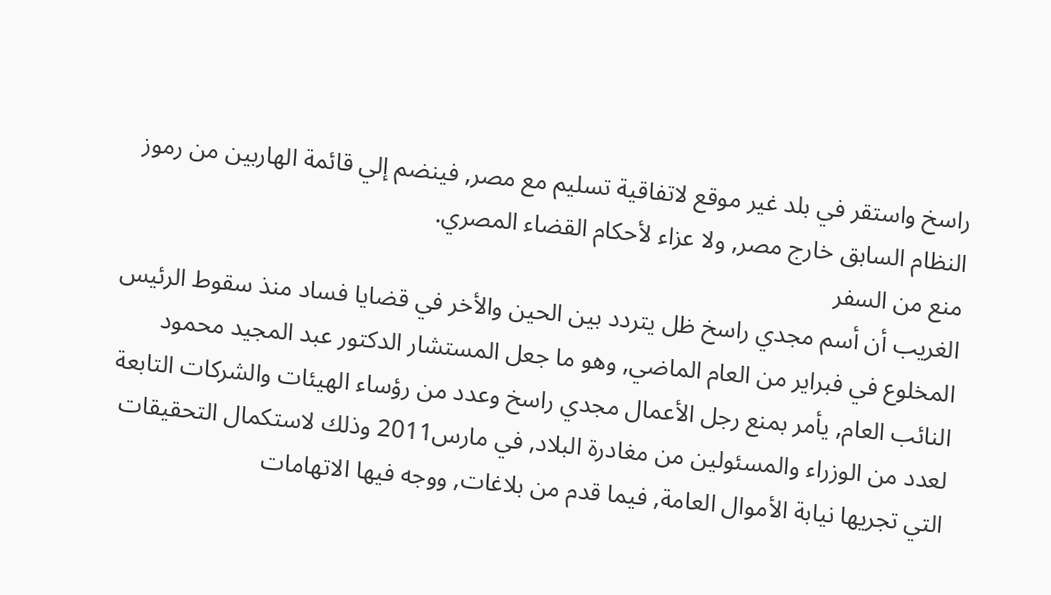راسخ واستقر في بلد غير موقع لاتفاقية تسليم مع مصر, فينضم إلي قائمة الهاربين من رموز النظام السابق خارج مصر, ولا عزاء لأحكام القضاء المصري.
منع من السفر
الغريب أن أسم مجدي راسخ ظل يتردد بين الحين والأخر في قضايا فساد منذ سقوط الرئيس المخلوع في فبراير من العام الماضي, وهو ما جعل المستشار الدكتور عبد المجيد محمود النائب العام, يأمر بمنع رجل الأعمال مجدي راسخ وعدد من رؤساء الهيئات والشركات التابعة لعدد من الوزراء والمسئولين من مغادرة البلاد, في مارس2011 وذلك لاستكمال التحقيقات التي تجريها نيابة الأموال العامة, فيما قدم من بلاغات, ووجه فيها الاتهامات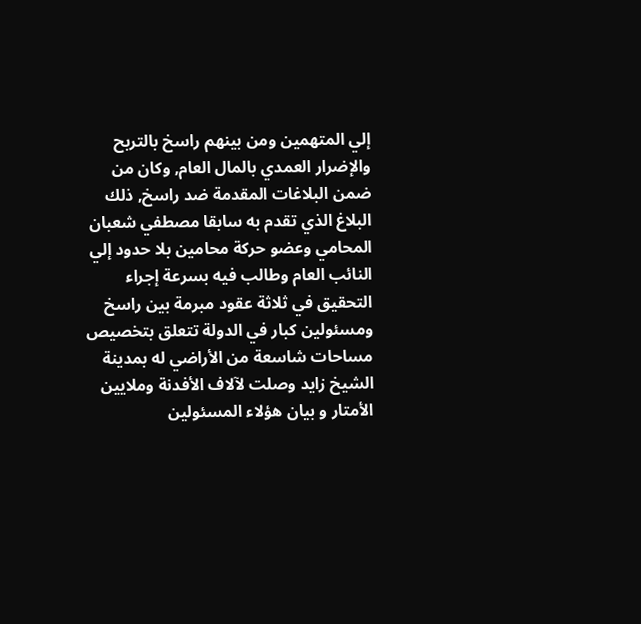إلي المتهمين ومن بينهم راسخ بالتربح والإضرار العمدي بالمال العام, وكان من ضمن البلاغات المقدمة ضد راسخ, ذلك البلاغ الذي تقدم به سابقا مصطفي شعبان المحامي وعضو حركة محامين بلا حدود إلي النائب العام وطالب فيه بسرعة إجراء التحقيق في ثلاثة عقود مبرمة بين راسخ ومسئولين كبار في الدولة تتعلق بتخصيص مساحات شاسعة من الأراضي له بمدينة الشيخ زايد وصلت لآلاف الأفدنة وملايين الأمتار و بيان هؤلاء المسئولين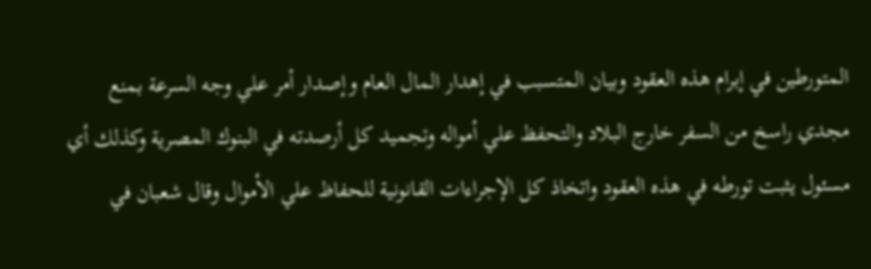المتورطين في إبرام هذه العقود وبيان المتسبب في إهدار المال العام وإصدار أمر علي وجه السرعة بمنع مجدي راسخ من السفر خارج البلاد والتحفظ علي أمواله وتجميد كل أرصدته في البنوك المصرية وكذلك أي مسئول يثبت تورطه في هذه العقود واتخاذ كل الإجراءات القانونية للحفاظ علي الأموال وقال شعبان في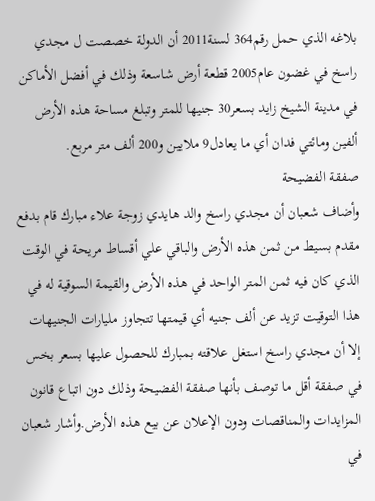بلاغه الذي حمل رقم364 لسنة2011 أن الدولة خصصت ل مجدي راسخ في غضون عام2005 قطعة أرض شاسعة وذلك في أفضل الأماكن في مدينة الشيخ زايد بسعر30 جنيها للمتر وتبلغ مساحة هذه الأرض ألفين ومائتي فدان أي ما يعادل9 ملايين و200 ألف متر مربع.
صفقة الفضيحة
وأضاف شعبان أن مجدي راسخ والد هايدي زوجة علاء مبارك قام بدفع مقدم بسيط من ثمن هذه الأرض والباقي علي أقساط مريحة في الوقت الذي كان فيه ثمن المتر الواحد في هذه الأرض والقيمة السوقية له في هذا التوقيت تزيد عن ألف جنيه أي قيمتها تتجاوز مليارات الجنيهات إلا أن مجدي راسخ استغل علاقته بمبارك للحصول عليها بسعر بخس في صفقة أقل ما توصف بأنها صفقة الفضيحة وذلك دون اتباع قانون المزايدات والمناقصات ودون الإعلان عن بيع هذه الأرض.وأشار شعبان في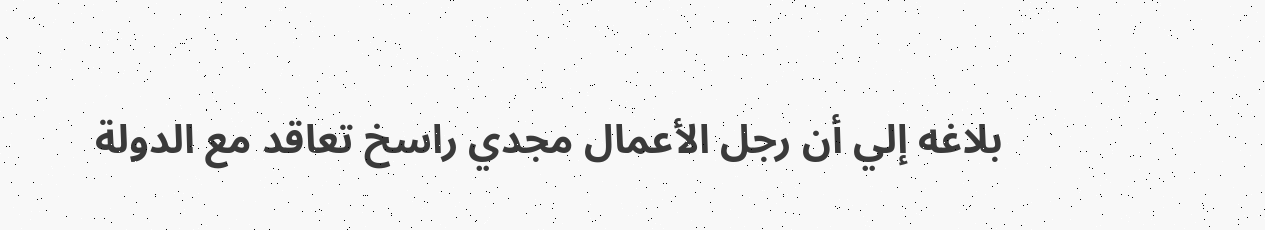بلاغه إلي أن رجل الأعمال مجدي راسخ تعاقد مع الدولة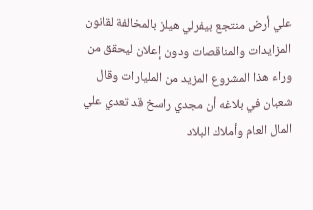علي أرض منتجع بيفرلي هيلز بالمخالفة لقانون المزايدات والمناقصات ودون إعلان ليحقق من وراء هذا المشروع المزيد من المليارات وقال شعبان في بلاغه أن مجدي راسخ قد تعدي علي المال العام وأملاك البلاد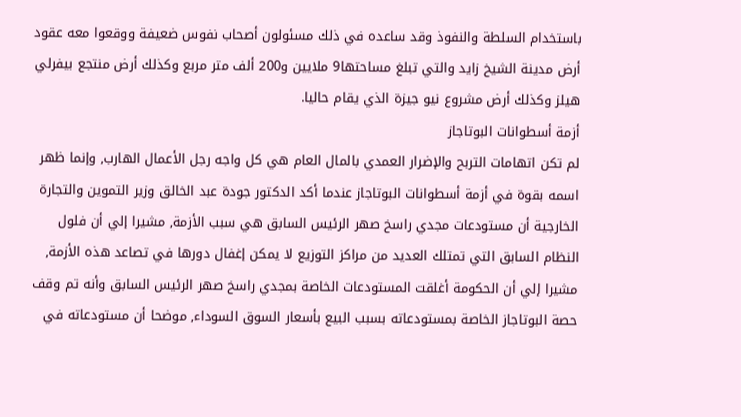باستخدام السلطة والنفوذ وقد ساعده في ذلك مسئولون أصحاب نفوس ضعيفة ووقعوا معه عقود أرض مدينة الشيخ زايد والتي تبلغ مساحتها9 ملايين و200 ألف متر مربع وكذلك أرض منتجع بيفرلي هيلز وكذلك أرض مشروع نيو جيزة الذي يقام حاليا.
أزمة أسطوانات البوتاجاز
لم تكن اتهامات التربح والإضرار العمدي بالمال العام هي كل واجه رجل الأعمال الهارب, وإنما ظهر اسمه بقوة في أزمة أسطوانات البوتاجاز عندما أكد الدكتور جودة عبد الخالق وزير التموين والتجارة الخارجية أن مستودعات مجدي راسخ صهر الرئيس السابق هي سبب الأزمة, مشيرا إلي أن فلول النظام السابق التي تمتلك العديد من مراكز التوزيع لا يمكن إغفال دورها في تصاعد هذه الأزمة, مشيرا إلي أن الحكومة أغلقت المستودعات الخاصة بمجدي راسخ صهر الرئيس السابق وأنه تم وقف حصة البوتاجاز الخاصة بمستودعاته بسبب البيع بأسعار السوق السوداء, موضحا أن مستودعاته في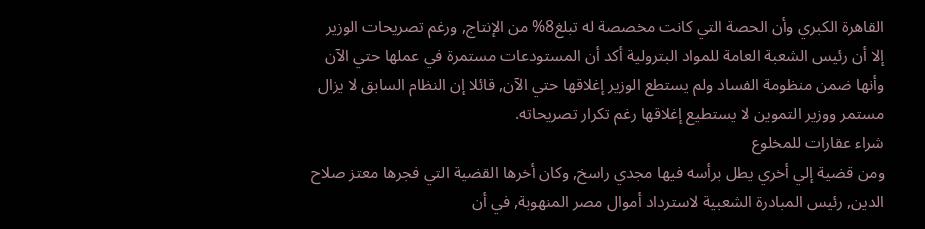القاهرة الكبري وأن الحصة التي كانت مخصصة له تبلغ8% من الإنتاج, ورغم تصريحات الوزير إلا أن رئيس الشعبة العامة للمواد البترولية أكد أن المستودعات مستمرة في عملها حتي الآن وأنها ضمن منظومة الفساد ولم يستطع الوزير إغلاقها حتي الآن, قائلا إن النظام السابق لا يزال مستمر ووزير التموين لا يستطيع إغلاقها رغم تكرار تصريحاته.
شراء عقارات للمخلوع
ومن قضية إلي أخري يطل برأسه فيها مجدي راسخ, وكان أخرها القضية التي فجرها معتز صلاح الدين, رئيس المبادرة الشعبية لاسترداد أموال مصر المنهوبة, في أن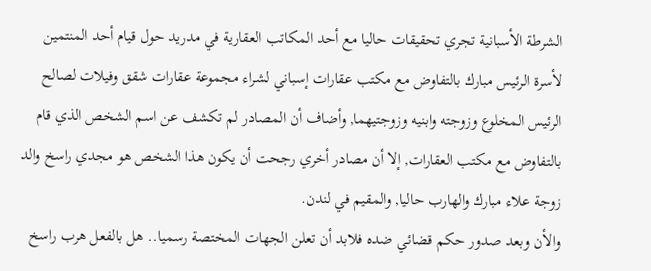الشرطة الأسبانية تجري تحقيقات حاليا مع أحد المكاتب العقارية في مدريد حول قيام أحد المنتمين لأسرة الرئيس مبارك بالتفاوض مع مكتب عقارات إسباني لشراء مجموعة عقارات شقق وفيلات لصالح الرئيس المخلوع وزوجته وابنيه وزوجتيهما, وأضاف أن المصادر لم تكشف عن اسم الشخص الذي قام بالتفاوض مع مكتب العقارات, إلا أن مصادر أخري رجحت أن يكون هذا الشخص هو مجدي راسخ والد زوجة علاء مبارك والهارب حاليا, والمقيم في لندن.
والأن وبعد صدور حكم قضائي ضده فلابد أن تعلن الجهات المختصة رسميا.. هل بالفعل هرب راسخ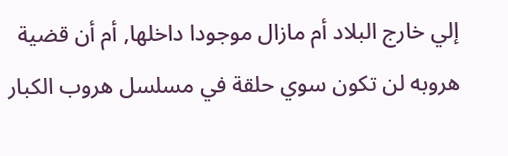إلي خارج البلاد أم مازال موجودا داخلها, أم أن قضية هروبه لن تكون سوي حلقة في مسلسل هروب الكبار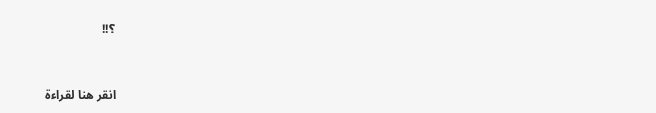؟!!


انقر هنا لقراءة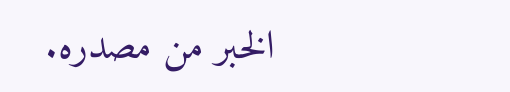الخبر من مصدره.